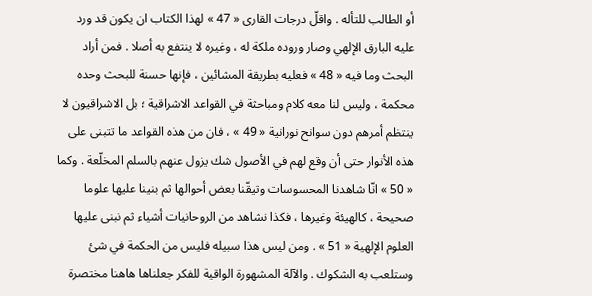أو الطالب للتأله . واقلّ درجات القارى « 47 » لهذا الكتاب ان يكون قد ورد عليه البارق الإلهي وصار وروده ملكة له ، وغيره لا ينتفع به أصلا . فمن أراد البحث وما فيه « 48 » فعليه بطريقة المشائين ، فإنها حسنة للبحث وحده محكمة ، وليس لنا معه كلام ومباحثة في القواعد الاشراقية ؛ بل الاشراقيون لا ينتظم أمرهم دون سوانح نورانية « 49 » ، فان من هذه القواعد ما تتبنى على هذه الأنوار حتى أن وقع لهم في الأصول شك يزول عنهم بالسلم المخلّعة . وكما « 50 » انّا شاهدنا المحسوسات وتيقّنا بعض أحوالها ثم بنينا عليها علوما صحيحة ، كالهيئة وغيرها ، فكذا نشاهد من الروحانيات أشياء ثم نبنى عليها العلوم الإلهية « 51 » . ومن ليس هذا سبيله فليس من الحكمة في شئ وستلعب به الشكوك . والآلة المشهورة الواقية للفكر جعلناها هاهنا مختصرة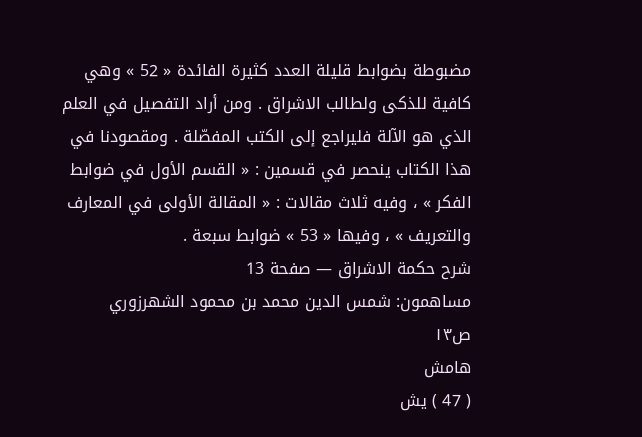مضبوطة بضوابط قليلة العدد كثيرة الفائدة « 52 » وهي كافية للذكى ولطالب الاشراق . ومن أراد التفصيل في العلم الذي هو الآلة فليراجع إلى الكتب المفصّلة . ومقصودنا في هذا الكتاب ينحصر في قسمين : « القسم الأول في ضوابط الفكر » ، وفيه ثلاث مقالات : « المقالة الأولى في المعارف والتعريف » ، وفيها « 53 » ضوابط سبعة .
شرح حكمة الاشراق — صفحة 13
مساهمون: شمس الدين محمد بن محمود الشهرزوري
ص١٣
هامش
( 47 ) يش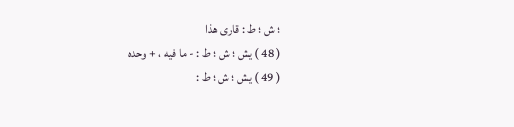؛ ش ؛ ط : قارى هذا
( 48 ) يش ؛ ش ؛ ط : - ما فيه ، + وحده
( 49 ) يش ؛ ش ؛ ط :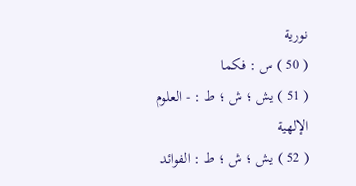نورية
( 50 ) س : فكما
( 51 ) يش ؛ ش ؛ ط : - العلوم الإلهية
( 52 ) يش ؛ ش ؛ ط : الفوائد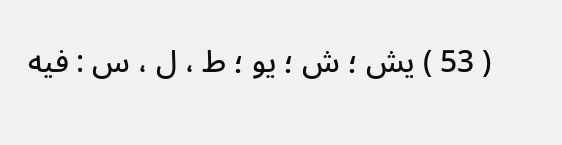( 53 ) يش ؛ ش ؛ يو ؛ ط ، ل ، س : فيه